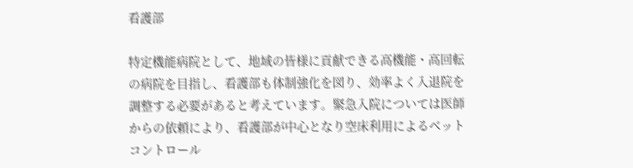看護部

特定機能病院として、地域の皆様に貢献できる高機能・高回転の病院を目指し、看護部も体制強化を図り、効率よく入退院を調整する必要があると考えています。緊急入院については医師からの依頼により、看護部が中心となり空床利用によるベットコントロール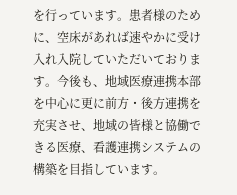を行っています。患者様のために、空床があれば速やかに受け入れ入院していただいております。今後も、地域医療連携本部を中心に更に前方・後方連携を充実させ、地域の皆様と協働できる医療、看護連携システムの構築を目指しています。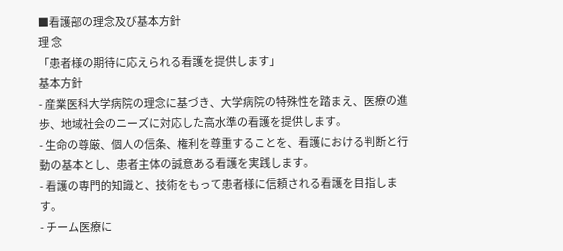■看護部の理念及び基本方針
理 念
「患者様の期待に応えられる看護を提供します」
基本方針
- 産業医科大学病院の理念に基づき、大学病院の特殊性を踏まえ、医療の進歩、地域社会のニーズに対応した高水準の看護を提供します。
- 生命の尊厳、個人の信条、権利を尊重することを、看護における判断と行動の基本とし、患者主体の誠意ある看護を実践します。
- 看護の専門的知識と、技術をもって患者様に信頼される看護を目指します。
- チーム医療に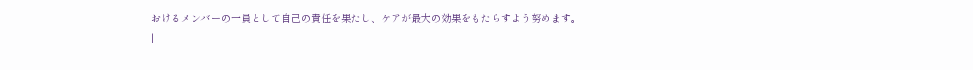おけるメンバーの一員として自己の責任を果たし、ケアが最大の効果をもたらすよう努めます。
|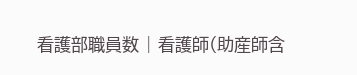看護部職員数 | 看護師(助産師含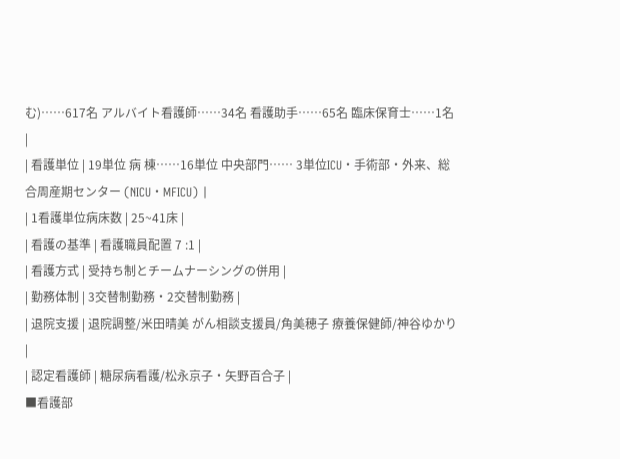む)……617名 アルバイト看護師……34名 看護助手……65名 臨床保育士……1名 |
| 看護単位 | 19単位 病 棟……16単位 中央部門…… 3単位ICU・手術部・外来、総合周産期センター (NICU・MFICU) |
| 1看護単位病床数 | 25~41床 |
| 看護の基準 | 看護職員配置 7 :1 |
| 看護方式 | 受持ち制とチームナーシングの併用 |
| 勤務体制 | 3交替制勤務・2交替制勤務 |
| 退院支援 | 退院調整/米田晴美 がん相談支援員/角美穂子 療養保健師/神谷ゆかり |
| 認定看護師 | 糖尿病看護/松永京子・矢野百合子 |
■看護部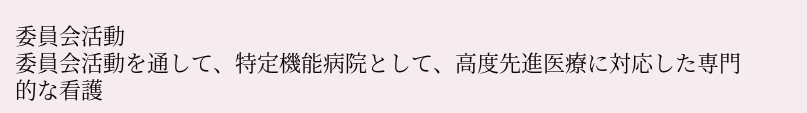委員会活動
委員会活動を通して、特定機能病院として、高度先進医療に対応した専門的な看護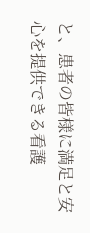と、患者の皆様に満足と安心を提供できる看護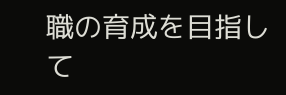職の育成を目指して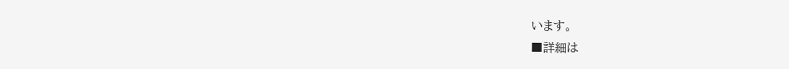います。
■詳細は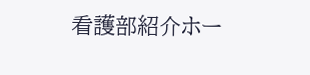看護部紹介ホー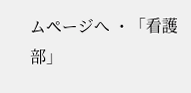ムページへ ・「看護部」